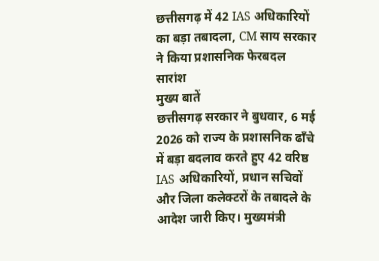छत्तीसगढ़ में 42 IAS अधिकारियों का बड़ा तबादला, CM साय सरकार ने किया प्रशासनिक फेरबदल
सारांश
मुख्य बातें
छत्तीसगढ़ सरकार ने बुधवार, 6 मई 2026 को राज्य के प्रशासनिक ढाँचे में बड़ा बदलाव करते हुए 42 वरिष्ठ IAS अधिकारियों, प्रधान सचिवों और जिला कलेक्टरों के तबादले के आदेश जारी किए। मुख्यमंत्री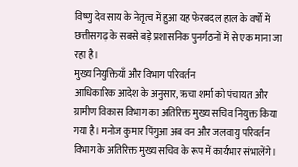विष्णु देव साय के नेतृत्व में हुआ यह फेरबदल हाल के वर्षों में छत्तीसगढ़ के सबसे बड़े प्रशासनिक पुनर्गठनों में से एक माना जा रहा है।
मुख्य नियुक्तियाँ और विभाग परिवर्तन
आधिकारिक आदेश के अनुसार, ऋचा शर्मा को पंचायत और ग्रामीण विकास विभाग का अतिरिक्त मुख्य सचिव नियुक्त किया गया है। मनोज कुमार पिंगुआ अब वन और जलवायु परिवर्तन विभाग के अतिरिक्त मुख्य सचिव के रूप में कार्यभार संभालेंगे।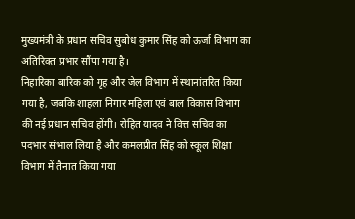मुख्यमंत्री के प्रधान सचिव सुबोध कुमार सिंह को ऊर्जा विभाग का अतिरिक्त प्रभार सौंपा गया है।
निहारिका बारिक को गृह और जेल विभाग में स्थानांतरित किया गया है, जबकि शाहला निगार महिला एवं बाल विकास विभाग की नई प्रधान सचिव होंगी। रोहित यादव ने वित्त सचिव का पदभार संभाल लिया है और कमलप्रीत सिंह को स्कूल शिक्षा विभाग में तैनात किया गया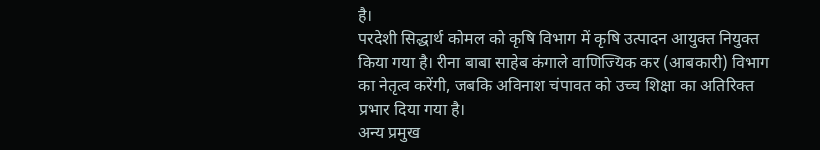है।
परदेशी सिद्धार्थ कोमल को कृषि विभाग में कृषि उत्पादन आयुक्त नियुक्त किया गया है। रीना बाबा साहेब कंगाले वाणिज्यिक कर (आबकारी) विभाग का नेतृत्व करेंगी, जबकि अविनाश चंपावत को उच्च शिक्षा का अतिरिक्त प्रभार दिया गया है।
अन्य प्रमुख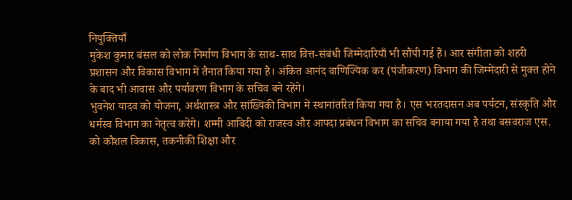नियुक्तियाँ
मुकेश कुमार बंसल को लोक निर्माण विभाग के साथ-साथ वित्त-संबंधी जिम्मेदारियाँ भी सौंपी गई हैं। आर संगीता को शहरी प्रशासन और विकास विभाग में तैनात किया गया है। अंकित आनंद वाणिज्यिक कर (पंजीकरण) विभाग की जिम्मेदारी से मुक्त होने के बाद भी आवास और पर्यावरण विभाग के सचिव बने रहेंगे।
भुवनेश यादव को योजना, अर्थशास्त्र और सांख्यिकी विभाग में स्थानांतरित किया गया है। एस भरतदासन अब पर्यटन, संस्कृति और धर्मस्व विभाग का नेतृत्व करेंगे। शम्मी आबिदी को राजस्व और आपदा प्रबंधन विभाग का सचिव बनाया गया है तथा बसवराज एस. को कौशल विकास, तकनीकी शिक्षा और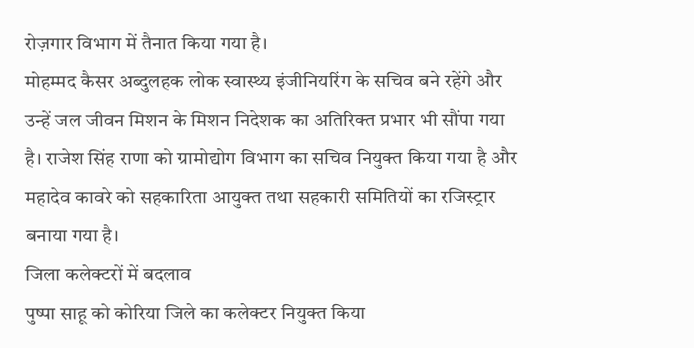रोज़गार विभाग में तैनात किया गया है।
मोहम्मद कैसर अब्दुलहक लोक स्वास्थ्य इंजीनियरिंग के सचिव बने रहेंगे और उन्हें जल जीवन मिशन के मिशन निदेशक का अतिरिक्त प्रभार भी सौंपा गया है। राजेश सिंह राणा को ग्रामोद्योग विभाग का सचिव नियुक्त किया गया है और महादेव कावरे को सहकारिता आयुक्त तथा सहकारी समितियों का रजिस्ट्रार बनाया गया है।
जिला कलेक्टरों में बदलाव
पुष्पा साहू को कोरिया जिले का कलेक्टर नियुक्त किया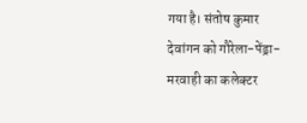गया है। संतोष कुमार देवांगन को गौरेला-पेंड्रा-मरवाही का कलेक्टर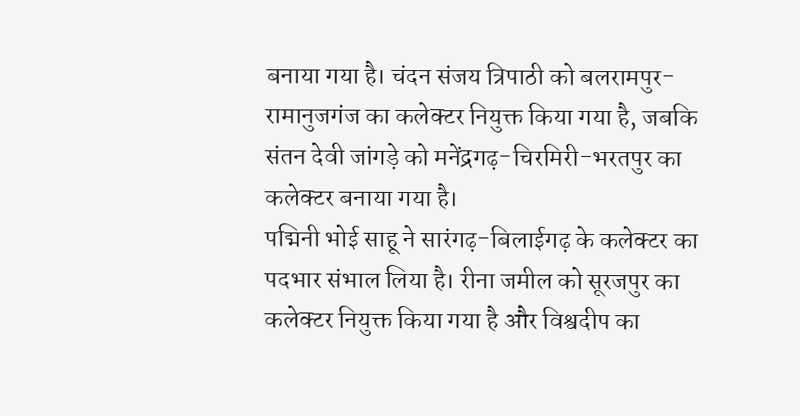बनाया गया है। चंदन संजय त्रिपाठी को बलरामपुर-रामानुजगंज का कलेक्टर नियुक्त किया गया है, जबकि संतन देवी जांगड़े को मनेंद्रगढ़-चिरमिरी-भरतपुर का कलेक्टर बनाया गया है।
पद्मिनी भोई साहू ने सारंगढ़-बिलाईगढ़ के कलेक्टर का पदभार संभाल लिया है। रीना जमील को सूरजपुर का कलेक्टर नियुक्त किया गया है और विश्वदीप का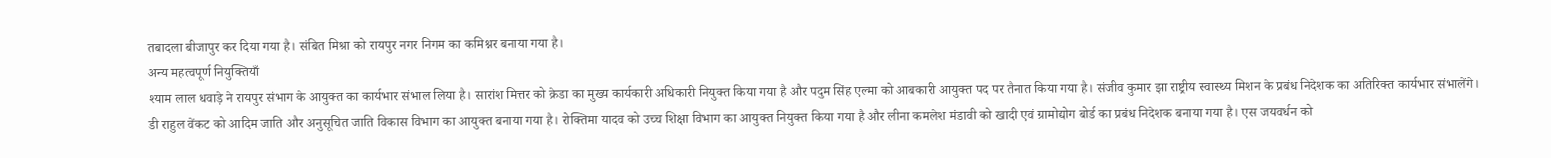तबादला बीजापुर कर दिया गया है। संबित मिश्रा को रायपुर नगर निगम का कमिश्नर बनाया गया है।
अन्य महत्वपूर्ण नियुक्तियाँ
श्याम लाल धवाड़े ने रायपुर संभाग के आयुक्त का कार्यभार संभाल लिया है। सारांश मित्तर को क्रेडा का मुख्य कार्यकारी अधिकारी नियुक्त किया गया है और पदुम सिंह एल्मा को आबकारी आयुक्त पद पर तैनात किया गया है। संजीव कुमार झा राष्ट्रीय स्वास्थ्य मिशन के प्रबंध निदेशक का अतिरिक्त कार्यभार संभालेंगे।
डी राहुल वेंकट को आदिम जाति और अनुसूचित जाति विकास विभाग का आयुक्त बनाया गया है। रोक्तिमा यादव को उच्च शिक्षा विभाग का आयुक्त नियुक्त किया गया है और लीना कमलेश मंडावी को खादी एवं ग्रामोद्योग बोर्ड का प्रबंध निदेशक बनाया गया है। एस जयवर्धन को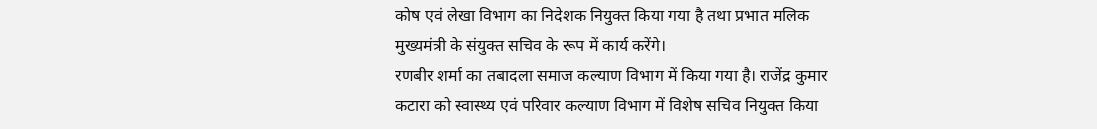कोष एवं लेखा विभाग का निदेशक नियुक्त किया गया है तथा प्रभात मलिक मुख्यमंत्री के संयुक्त सचिव के रूप में कार्य करेंगे।
रणबीर शर्मा का तबादला समाज कल्याण विभाग में किया गया है। राजेंद्र कुमार कटारा को स्वास्थ्य एवं परिवार कल्याण विभाग में विशेष सचिव नियुक्त किया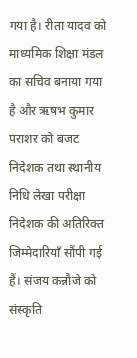गया है। रीता यादव को माध्यमिक शिक्षा मंडल का सचिव बनाया गया है और ऋषभ कुमार पराशर को बजट निदेशक तथा स्थानीय निधि लेखा परीक्षा निदेशक की अतिरिक्त जिम्मेदारियाँ सौंपी गई हैं। संजय कन्नौजे को संस्कृति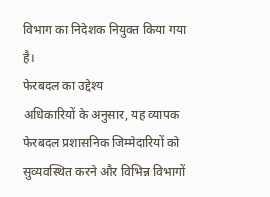विभाग का निदेशक नियुक्त किया गया है।
फेरबदल का उद्देश्य
अधिकारियों के अनुसार, यह व्यापक फेरबदल प्रशासनिक जिम्मेदारियों को सुव्यवस्थित करने और विभिन्न विभागों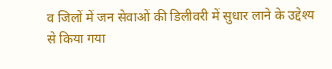व जिलों में जन सेवाओं की डिलीवरी में सुधार लाने के उद्देश्य से किया गया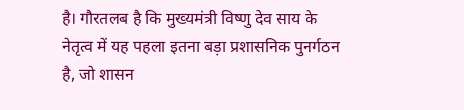है। गौरतलब है कि मुख्यमंत्री विष्णु देव साय के नेतृत्व में यह पहला इतना बड़ा प्रशासनिक पुनर्गठन है, जो शासन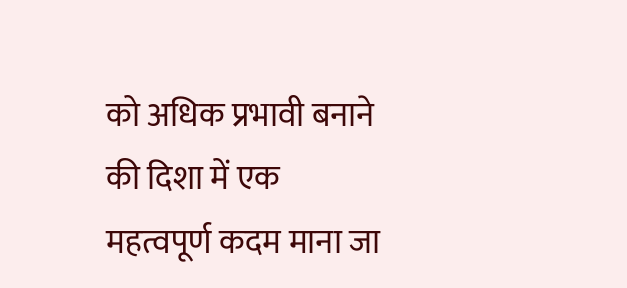को अधिक प्रभावी बनाने की दिशा में एक महत्वपूर्ण कदम माना जा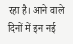रहा है। आने वाले दिनों में इन नई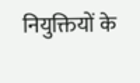नियुक्तियों के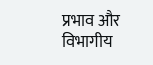प्रभाव और विभागीय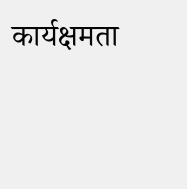कार्यक्षमता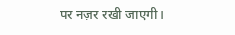पर नज़र रखी जाएगी।